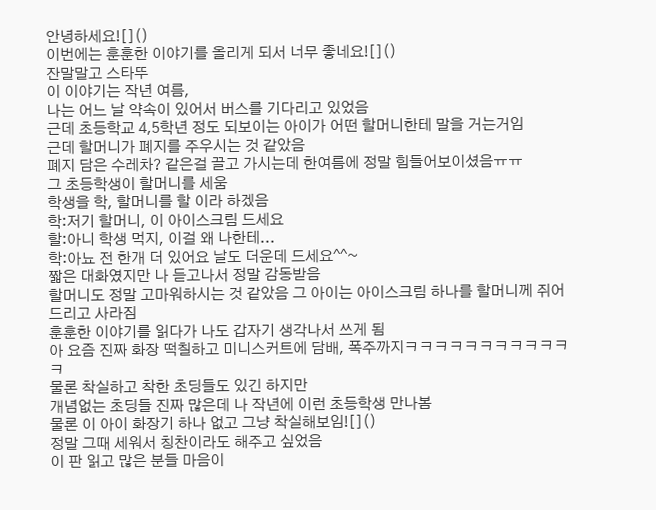안녕하세요![]()
이번에는 훈훈한 이야기를 올리게 되서 너무 좋네요![]()
잔말말고 스타뚜
이 이야기는 작년 여름,
나는 어느 날 약속이 있어서 버스를 기다리고 있었음
근데 초등학교 4,5학년 정도 되보이는 아이가 어떤 할머니한테 말을 거는거임
근데 할머니가 폐지를 주우시는 것 같았음
폐지 담은 수레차? 같은걸 끌고 가시는데 한여름에 정말 힘들어보이셨음ㅠㅠ
그 초등학생이 할머니를 세움
학생을 학, 할머니를 할 이라 하겠음
학:저기 할머니, 이 아이스크림 드세요
할:아니 학생 먹지, 이걸 왜 나한테...
학:아뇨 전 한개 더 있어요 날도 더운데 드세요^^~
짧은 대화였지만 나 듣고나서 정말 감동받음
할머니도 정말 고마워하시는 것 같았음 그 아이는 아이스크림 하나를 할머니께 쥐어드리고 사라짐
훈훈한 이야기를 읽다가 나도 갑자기 생각나서 쓰게 됨
아 요즘 진짜 화장 떡칠하고 미니스커트에 담배, 폭주까지ㅋㅋㅋㅋㅋㅋㅋㅋㅋㅋㅋㅋ
물론 착실하고 착한 초딩들도 있긴 하지만
개념없는 초딩들 진짜 많은데 나 작년에 이런 초등학생 만나봄
물론 이 아이 화장기 하나 없고 그냥 착실해보임![]()
정말 그때 세워서 칭찬이라도 해주고 싶었음
이 판 읽고 많은 분들 마음이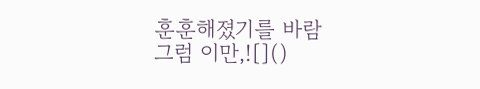훈훈해졌기를 바람
그럼 이만,![]()